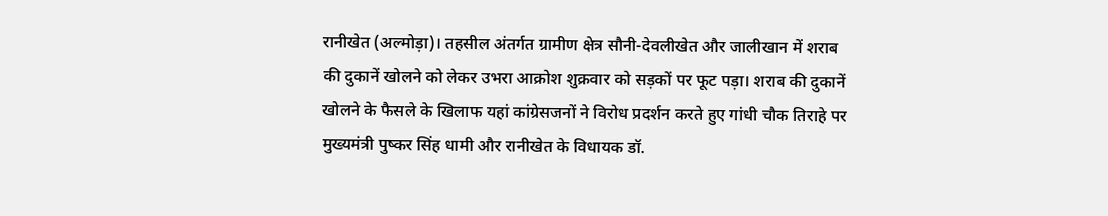रानीखेत (अल्मोड़ा)। तहसील अंतर्गत ग्रामीण क्षेत्र सौनी-देवलीखेत और जालीखान में शराब की दुकानें खोलने को लेकर उभरा आक्रोश शुक्रवार को सड़कों पर फूट पड़ा। शराब की दुकानें खोलने के फैसले के खिलाफ यहां कांग्रेसजनों ने विरोध प्रदर्शन करते हुए गांधी चौक तिराहे पर मुख्यमंत्री पुष्कर सिंह धामी और रानीखेत के विधायक डॉ.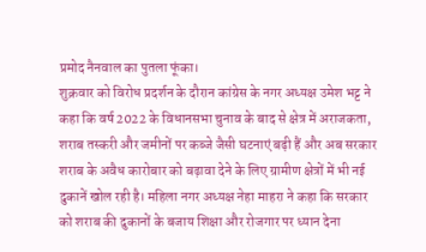प्रमोद नैनवाल का पुतला फूंका।
शुक्रवार को विरोध प्रदर्शन के दौरान कांग्रेस के नगर अध्यक्ष उमेश भट्ट ने कहा कि वर्ष 2022 के विधानसभा चुनाव के बाद से क्षेत्र में अराजकता, शराब तस्करी और जमीनों पर कब्जे जैसी घटनाएं बढ़ी हैं और अब सरकार शराब के अवैध कारोबार को बढ़ावा देने के लिए ग्रामीण क्षेत्रों में भी नई दुकानें खोल रही है। महिला नगर अध्यक्ष नेहा माहरा ने कहा कि सरकार को शराब की दुकानों के बजाय शिक्षा और रोजगार पर ध्यान देना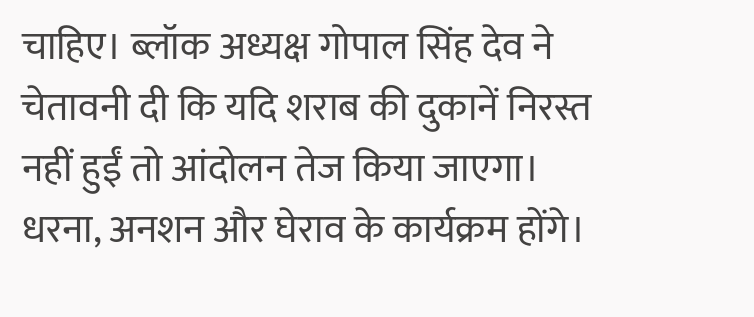चाहिए। ब्लॉक अध्यक्ष गोपाल सिंह देव ने चेतावनी दी कि यदि शराब की दुकानें निरस्त नहीं हुईं तो आंदोलन तेज किया जाएगा। धरना, अनशन और घेराव के कार्यक्रम होंगे।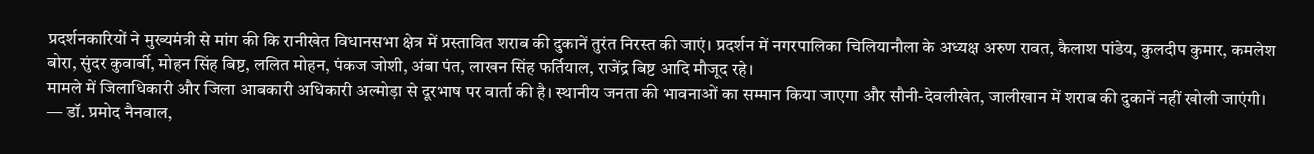प्रदर्शनकारियों ने मुख्यमंत्री से मांग की कि रानीखेत विधानसभा क्षेत्र में प्रस्तावित शराब की दुकानें तुरंत निरस्त की जाएं। प्रदर्शन में नगरपालिका चिलियानौला के अध्यक्ष अरुण रावत, कैलाश पांडेय, कुलदीप कुमार, कमलेश बोरा, सुंदर कुवार्बी, मोहन सिंह बिष्ट, ललित मोहन, पंकज जोशी, अंबा पंत, लाखन सिंह फर्तियाल, राजेंद्र बिष्ट आदि मौजूद रहे।
मामले में जिलाधिकारी और जिला आबकारी अधिकारी अल्मोड़ा से दूरभाष पर वार्ता की है। स्थानीय जनता की भावनाओं का सम्मान किया जाएगा और सौनी-देवलीखेत, जालीखान में शराब की दुकानें नहीं खोली जाएंगी।
— डॉ. प्रमोद नैनवाल,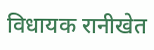विधायक रानीखेत